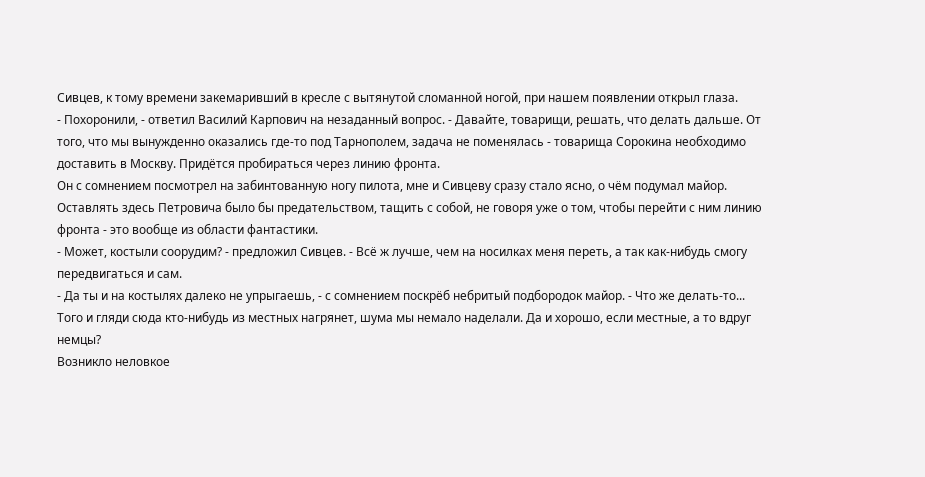Сивцев, к тому времени закемаривший в кресле с вытянутой сломанной ногой, при нашем появлении открыл глаза.
- Похоронили, - ответил Василий Карпович на незаданный вопрос. - Давайте, товарищи, решать, что делать дальше. От того, что мы вынужденно оказались где-то под Тарнополем, задача не поменялась - товарища Сорокина необходимо доставить в Москву. Придётся пробираться через линию фронта.
Он с сомнением посмотрел на забинтованную ногу пилота, мне и Сивцеву сразу стало ясно, о чём подумал майор. Оставлять здесь Петровича было бы предательством, тащить с собой, не говоря уже о том, чтобы перейти с ним линию фронта - это вообще из области фантастики.
- Может, костыли соорудим? - предложил Сивцев. - Всё ж лучше, чем на носилках меня переть, а так как-нибудь смогу передвигаться и сам.
- Да ты и на костылях далеко не упрыгаешь, - с сомнением поскрёб небритый подбородок майор. - Что же делать-то... Того и гляди сюда кто-нибудь из местных нагрянет, шума мы немало наделали. Да и хорошо, если местные, а то вдруг немцы?
Возникло неловкое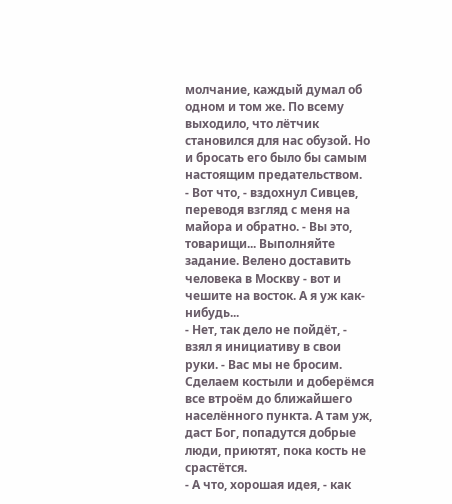молчание, каждый думал об одном и том же. По всему выходило, что лётчик становился для нас обузой. Но и бросать его было бы самым настоящим предательством.
- Вот что, - вздохнул Сивцев, переводя взгляд с меня на майора и обратно. - Вы это, товарищи... Выполняйте задание. Велено доставить человека в Москву - вот и чешите на восток. А я уж как-нибудь...
- Нет, так дело не пойдёт, - взял я инициативу в свои руки. - Вас мы не бросим. Сделаем костыли и доберёмся все втроём до ближайшего населённого пункта. А там уж, даст Бог, попадутся добрые люди, приютят, пока кость не срастётся.
- А что, хорошая идея, - как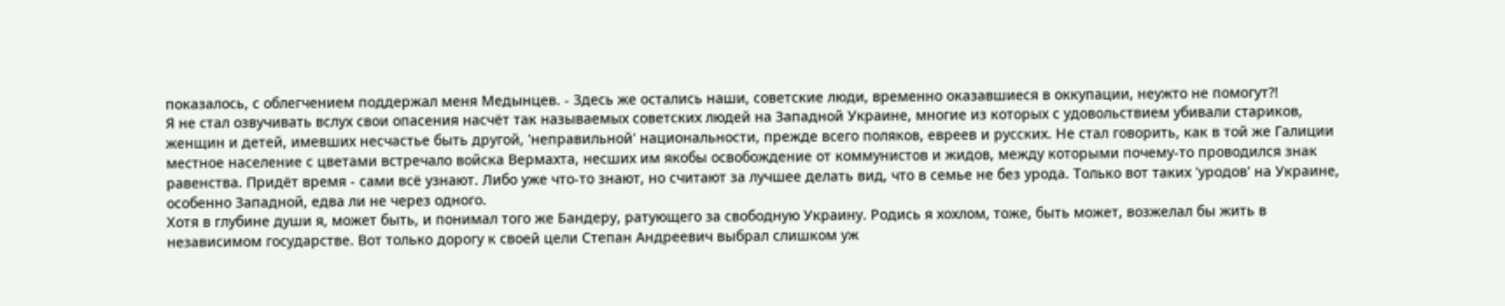показалось, с облегчением поддержал меня Медынцев. - Здесь же остались наши, советские люди, временно оказавшиеся в оккупации, неужто не помогут?!
Я не стал озвучивать вслух свои опасения насчёт так называемых советских людей на Западной Украине, многие из которых с удовольствием убивали стариков, женщин и детей, имевших несчастье быть другой, 'неправильной' национальности, прежде всего поляков, евреев и русских. Не стал говорить, как в той же Галиции местное население с цветами встречало войска Вермахта, несших им якобы освобождение от коммунистов и жидов, между которыми почему-то проводился знак равенства. Придёт время - сами всё узнают. Либо уже что-то знают, но считают за лучшее делать вид, что в семье не без урода. Только вот таких 'уродов' на Украине, особенно Западной, едва ли не через одного.
Хотя в глубине души я, может быть, и понимал того же Бандеру, ратующего за свободную Украину. Родись я хохлом, тоже, быть может, возжелал бы жить в независимом государстве. Вот только дорогу к своей цели Степан Андреевич выбрал слишком уж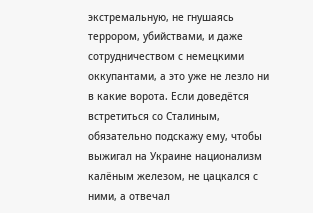экстремальную, не гнушаясь террором, убийствами, и даже сотрудничеством с немецкими оккупантами, а это уже не лезло ни в какие ворота. Если доведётся встретиться со Сталиным, обязательно подскажу ему, чтобы выжигал на Украине национализм калёным железом, не цацкался с ними, а отвечал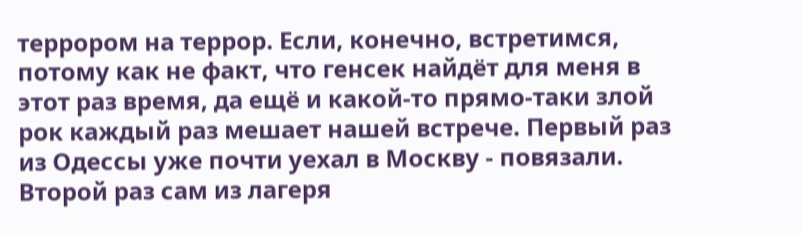террором на террор. Если, конечно, встретимся, потому как не факт, что генсек найдёт для меня в этот раз время, да ещё и какой-то прямо-таки злой рок каждый раз мешает нашей встрече. Первый раз из Одессы уже почти уехал в Москву - повязали. Второй раз сам из лагеря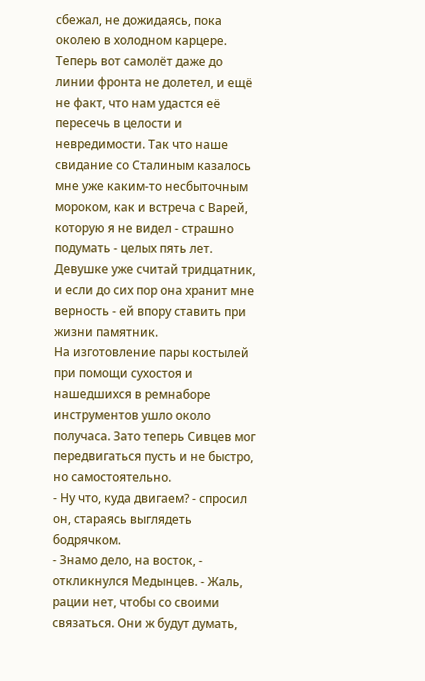сбежал, не дожидаясь, пока околею в холодном карцере. Теперь вот самолёт даже до линии фронта не долетел, и ещё не факт, что нам удастся её пересечь в целости и невредимости. Так что наше свидание со Сталиным казалось мне уже каким-то несбыточным мороком, как и встреча с Варей, которую я не видел - страшно подумать - целых пять лет. Девушке уже считай тридцатник, и если до сих пор она хранит мне верность - ей впору ставить при жизни памятник.
На изготовление пары костылей при помощи сухостоя и нашедшихся в ремнаборе инструментов ушло около получаса. Зато теперь Сивцев мог передвигаться пусть и не быстро, но самостоятельно.
- Ну что, куда двигаем? - спросил он, стараясь выглядеть бодрячком.
- Знамо дело, на восток, - откликнулся Медынцев. - Жаль, рации нет, чтобы со своими связаться. Они ж будут думать,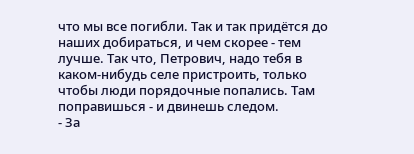что мы все погибли. Так и так придётся до наших добираться, и чем скорее - тем лучше. Так что, Петрович, надо тебя в каком-нибудь селе пристроить, только чтобы люди порядочные попались. Там поправишься - и двинешь следом.
- За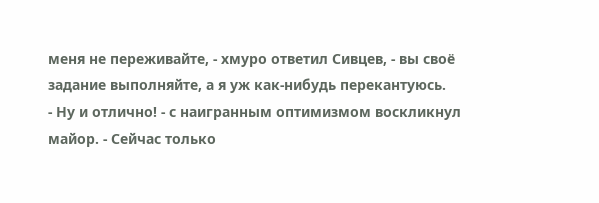меня не переживайте, - хмуро ответил Сивцев, - вы своё задание выполняйте, а я уж как-нибудь перекантуюсь.
- Ну и отлично! - с наигранным оптимизмом воскликнул майор. - Сейчас только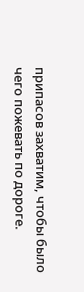припасов захватим, чтобы было чего пожевать по дороге.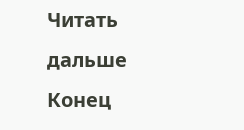Читать дальше
Конец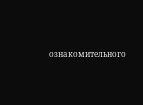ознакомительного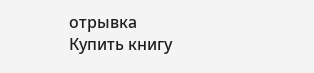отрывка
Купить книгу